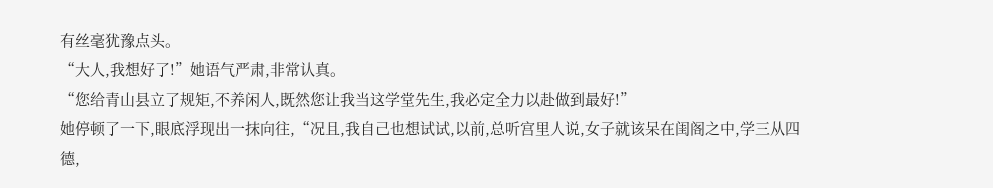有丝毫犹豫点头。
“大人,我想好了!”她语气严肃,非常认真。
“您给青山县立了规矩,不养闲人,既然您让我当这学堂先生,我必定全力以赴做到最好!”
她停顿了一下,眼底浮现出一抹向往,“况且,我自己也想试试,以前,总听宫里人说,女子就该呆在闺阁之中,学三从四德,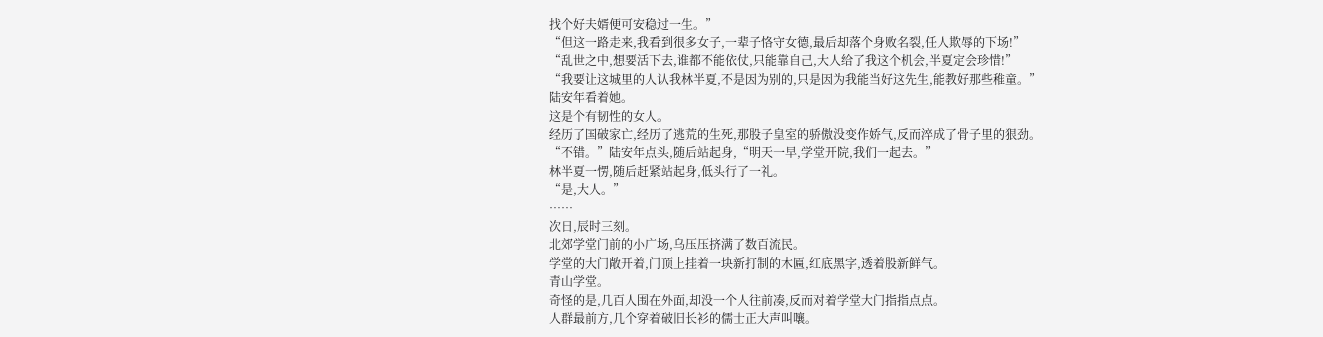找个好夫婿便可安稳过一生。”
“但这一路走来,我看到很多女子,一辈子恪守女德,最后却落个身败名裂,任人欺辱的下场!”
“乱世之中,想要活下去,谁都不能依仗,只能靠自己,大人给了我这个机会,半夏定会珍惜!”
“我要让这城里的人认我林半夏,不是因为别的,只是因为我能当好这先生,能教好那些稚童。”
陆安年看着她。
这是个有韧性的女人。
经历了国破家亡,经历了逃荒的生死,那股子皇室的骄傲没变作娇气,反而淬成了骨子里的狠劲。
“不错。”陆安年点头,随后站起身,“明天一早,学堂开院,我们一起去。”
林半夏一愣,随后赶紧站起身,低头行了一礼。
“是,大人。”
……
次日,辰时三刻。
北郊学堂门前的小广场,乌压压挤满了数百流民。
学堂的大门敞开着,门顶上挂着一块新打制的木匾,红底黑字,透着股新鲜气。
青山学堂。
奇怪的是,几百人围在外面,却没一个人往前凑,反而对着学堂大门指指点点。
人群最前方,几个穿着破旧长衫的儒士正大声叫嚷。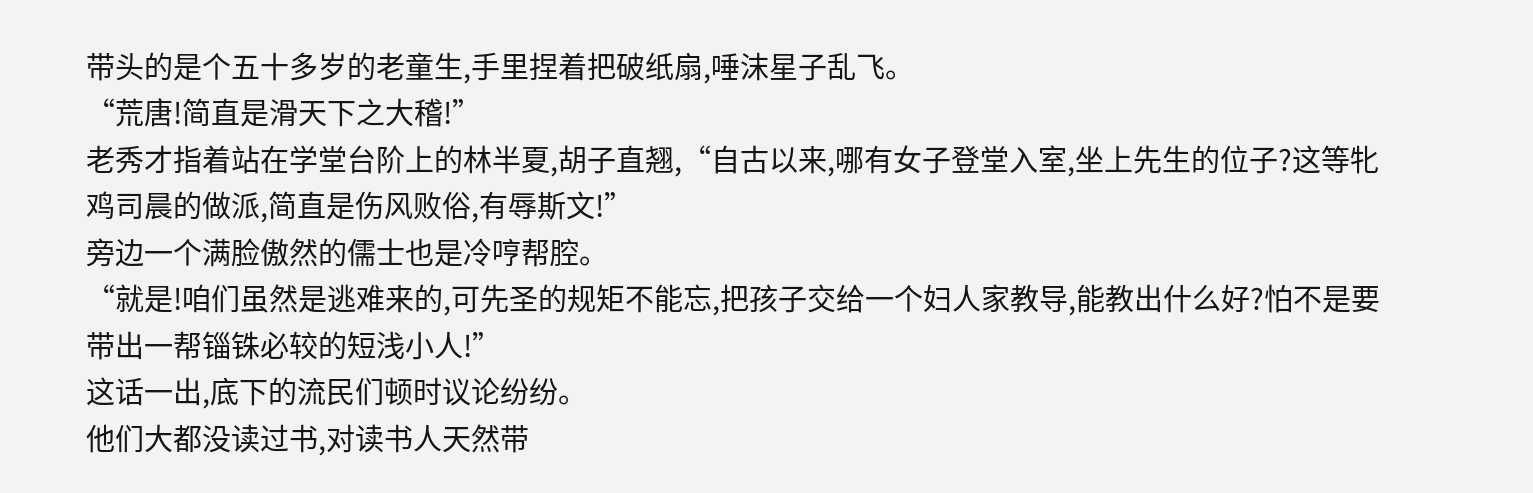带头的是个五十多岁的老童生,手里捏着把破纸扇,唾沫星子乱飞。
“荒唐!简直是滑天下之大稽!”
老秀才指着站在学堂台阶上的林半夏,胡子直翘,“自古以来,哪有女子登堂入室,坐上先生的位子?这等牝鸡司晨的做派,简直是伤风败俗,有辱斯文!”
旁边一个满脸傲然的儒士也是冷哼帮腔。
“就是!咱们虽然是逃难来的,可先圣的规矩不能忘,把孩子交给一个妇人家教导,能教出什么好?怕不是要带出一帮锱铢必较的短浅小人!”
这话一出,底下的流民们顿时议论纷纷。
他们大都没读过书,对读书人天然带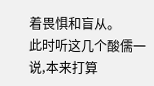着畏惧和盲从。
此时听这几个酸儒一说,本来打算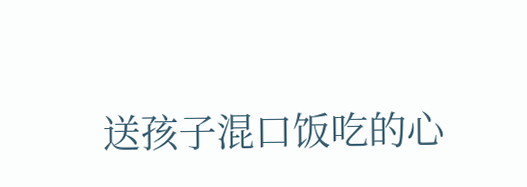送孩子混口饭吃的心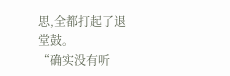思,全都打起了退堂鼓。
“确实没有听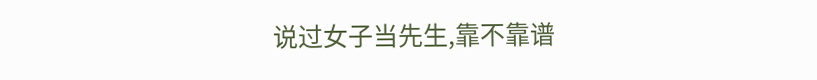说过女子当先生,靠不靠谱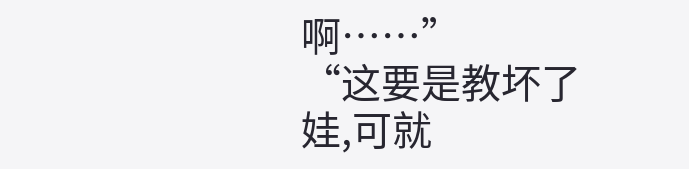啊……”
“这要是教坏了娃,可就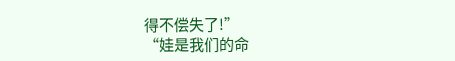得不偿失了!”
“娃是我们的命